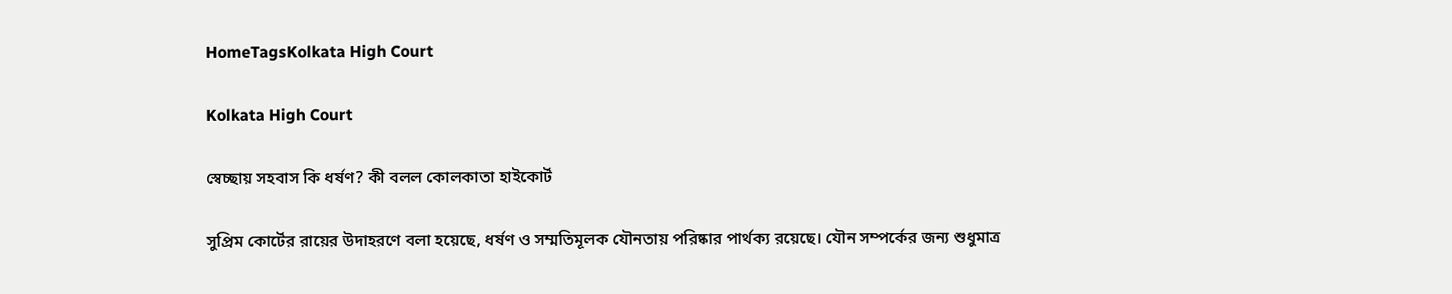HomeTagsKolkata High Court

Kolkata High Court

স্বেচ্ছায় সহবাস কি ধর্ষণ? কী বলল কোলকাতা হাইকোর্ট

সুপ্রিম কোর্টের রায়ের উদাহরণে বলা হয়েছে, ধর্ষণ ও সম্মতিমূলক যৌনতায় পরিষ্কার পার্থক্য রয়েছে। যৌন সম্পর্কের জন্য শুধুমাত্র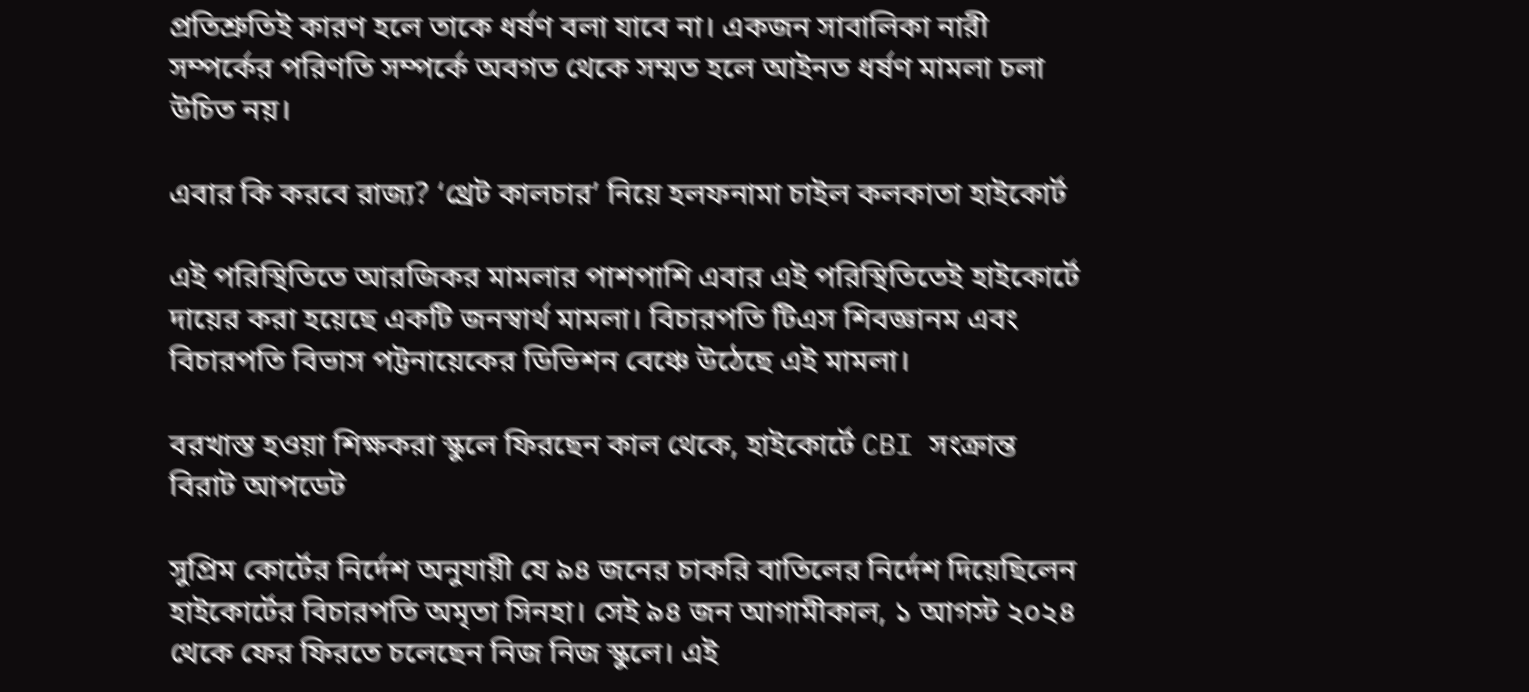প্রতিশ্রুতিই কারণ হলে তাকে ধর্ষণ বলা যাবে না। একজন সাবালিকা নারী সম্পর্কের পরিণতি সম্পর্কে অবগত থেকে সম্মত হলে আইনত ধর্ষণ মামলা চলা উচিত নয়।

এবার কি করবে রাজ্য? ‘থ্রেট কালচার’ নিয়ে হলফনামা চাইল কলকাতা হাইকোর্ট

এই পরিস্থিতিতে আরজিকর মামলার পাশপাশি এবার এই পরিস্থিতিতেই হাইকোর্টে দায়ের করা হয়েছে একটি জনস্বার্থ মামলা। বিচারপতি টিএস শিবজ্ঞানম এবং বিচারপতি বিভাস পট্টনায়েকের ডিভিশন বেঞ্চে উঠেছে এই মামলা।

বরখাস্ত হওয়া শিক্ষকরা স্কুলে ফিরছেন কাল থেকে, হাইকোর্টে CBI সংক্রান্ত বিরাট আপডেট

সুপ্রিম কোর্টের নির্দেশ অনুযায়ী যে ৯৪ জনের চাকরি বাতিলের নির্দেশ দিয়েছিলেন হাইকোর্টের বিচারপতি অমৃতা সিনহা। সেই ৯৪ জন আগামীকাল, ১ আগস্ট ২০২৪ থেকে ফের ফিরতে চলেছেন নিজ নিজ স্কুলে। এই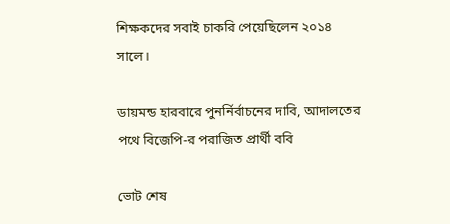শিক্ষকদের সবাই চাকরি পেয়েছিলেন ২০১৪ সালে।

ডায়মন্ড হারবারে পুনর্নির্বাচনের দাবি, আদালতের পথে বিজেপি-র পরাজিত প্রার্থী ববি

ভোট শেষ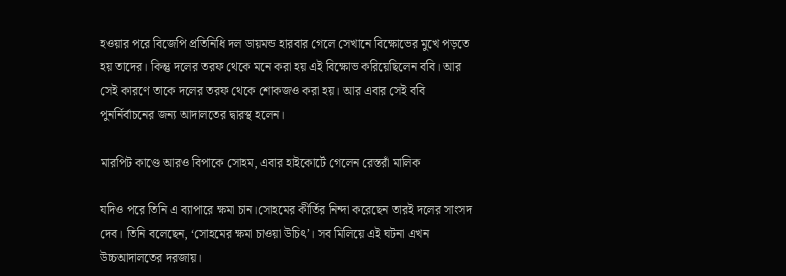হওয়ার পরে বিজেপি প্রতিনিধি দল ডায়মন্ড হারবার গেলে সেখানে বিক্ষোভের মুখে পড়তে হয় তাদের। কিন্তু দলের তরফ থেকে মনে করা হয় এই বিক্ষোভ করিয়েছিলেন ববি। আর সেই কারণে তাকে দলের তরফ থেকে শোকজও করা হয়। আর এবার সেই ববি পুনর্নির্বাচনের জন্য আদালতের দ্বারস্থ হলেন।

মারপিট কাণ্ডে আরও বিপাকে সোহম, এবার হাইকোর্টে গেলেন রেস্তরাঁ মালিক

যদিও পরে তিনি এ ব্যাপারে ক্ষমা চান।সোহমের কীর্তির নিন্দা করেছেন তারই দলের সাংসদ দেব। তিনি বলেছেন, ‘সোহমের ক্ষমা চাওয়া উচিৎ’। সব মিলিয়ে এই ঘটনা এখন উচ্চআদালতের দরজায়।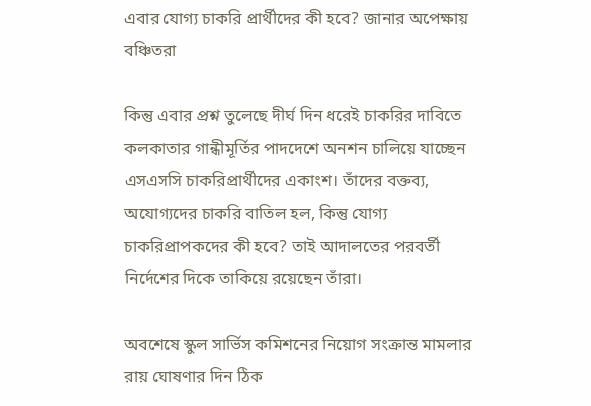এবার যোগ্য চাকরি প্রার্থীদের কী হবে? জানার অপেক্ষায় বঞ্চিতরা

কিন্তু এবার প্রশ্ন তুলেছে দীর্ঘ দিন ধরেই চাকরির দাবিতে কলকাতার গান্ধীমূর্তির পাদদেশে অনশন চালিয়ে যাচ্ছেন এসএসসি চাকরিপ্রার্থীদের একাংশ। তাঁদের বক্তব্য, অযোগ্যদের চাকরি বাতিল হল, কিন্তু যোগ্য চাকরিপ্রাপকদের কী হবে? তাই আদালতের পরবর্তী নির্দেশের দিকে তাকিয়ে রয়েছেন তাঁরা।

অবশেষে স্কুল সার্ভিস কমিশনের নিয়োগ সংক্রান্ত মামলার রায় ঘোষণার দিন ঠিক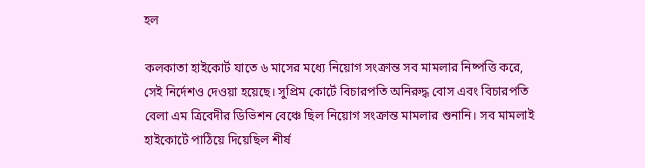হল

কলকাতা হাইকোর্ট যাতে ৬ মাসের মধ্যে নিয়োগ সংক্রান্ত সব মামলার নিষ্পত্তি করে, সেই নির্দেশও দেওয়া হয়েছে। সুপ্রিম কোর্টে বিচারপতি অনিরুদ্ধ বোস এবং বিচারপতি বেলা এম ত্রিবেদীর ডিভিশন বেঞ্চে ছিল নিয়োগ সংক্রান্ত মামলার শুনানি। সব মামলাই হাইকোর্টে পাঠিয়ে দিয়েছিল শীর্ষ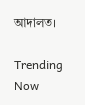আদালত।

Trending Now